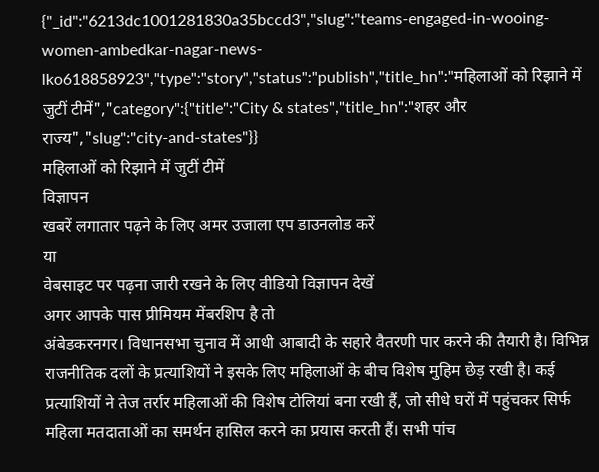{"_id":"6213dc1001281830a35bccd3","slug":"teams-engaged-in-wooing-women-ambedkar-nagar-news-lko618858923","type":"story","status":"publish","title_hn":"महिलाओं को रिझाने में जुटीं टीमें","category":{"title":"City & states","title_hn":"शहर और राज्य","slug":"city-and-states"}}
महिलाओं को रिझाने में जुटीं टीमें
विज्ञापन
खबरें लगातार पढ़ने के लिए अमर उजाला एप डाउनलोड करें
या
वेबसाइट पर पढ़ना जारी रखने के लिए वीडियो विज्ञापन देखें
अगर आपके पास प्रीमियम मेंबरशिप है तो
अंबेडकरनगर। विधानसभा चुनाव में आधी आबादी के सहारे वैतरणी पार करने की तैयारी है। विभिन्न राजनीतिक दलों के प्रत्याशियों ने इसके लिए महिलाओं के बीच विशेष मुहिम छेड़ रखी है। कई प्रत्याशियों ने तेज तर्रार महिलाओं की विशेष टोलियां बना रखी हैं, जो सीधे घरों में पहुंचकर सिर्फ महिला मतदाताओं का समर्थन हासिल करने का प्रयास करती हैं। सभी पांच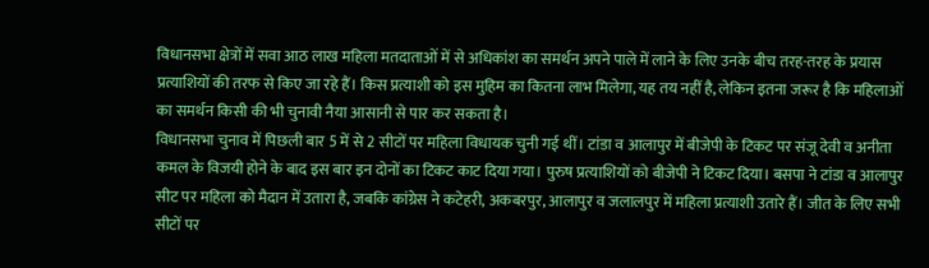विधानसभा क्षेत्रों में सवा आठ लाख महिला मतदाताओं में से अधिकांश का समर्थन अपने पाले में लाने के लिए उनके बीच तरह-तरह के प्रयास प्रत्याशियों की तरफ से किए जा रहे हैं। किस प्रत्याशी को इस मुहिम का कितना लाभ मिलेगा, यह तय नहीं है, लेकिन इतना जरूर है कि महिलाओं का समर्थन किसी की भी चुनावी नैया आसानी से पार कर सकता है।
विधानसभा चुनाव में पिछली बार 5 में से 2 सीटों पर महिला विधायक चुनी गई थीं। टांडा व आलापुर में बीजेपी के टिकट पर संजू देवी व अनीता कमल के विजयी होने के बाद इस बार इन दोनों का टिकट काट दिया गया। पुरुष प्रत्याशियों को बीजेपी ने टिकट दिया। बसपा ने टांडा व आलापुर सीट पर महिला को मैदान में उतारा है, जबकि कांग्रेस ने कटेहरी, अकबरपुर, आलापुर व जलालपुर में महिला प्रत्याशी उतारे हैं। जीत के लिए सभी सीटों पर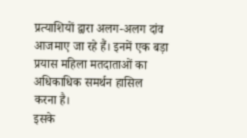प्रत्याशियों द्वारा अलग-अलग दांव आजमाए जा रहे हैं। इनमें एक बड़ा प्रयास महिला मतदाताओं का अधिकाधिक समर्थन हासिल करना है।
इसके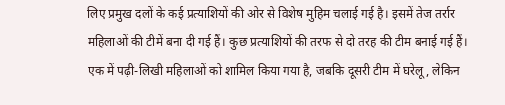लिए प्रमुख दलों के कई प्रत्याशियों की ओर से विशेष मुहिम चलाई गई है। इसमें तेज तर्रार महिलाओं की टीमें बना दी गई हैं। कुछ प्रत्याशियों की तरफ से दो तरह की टीम बनाई गई हैं। एक में पढ़ी-लिखी महिलाओं को शामिल किया गया है, जबकि दूसरी टीम में घरेलू, लेकिन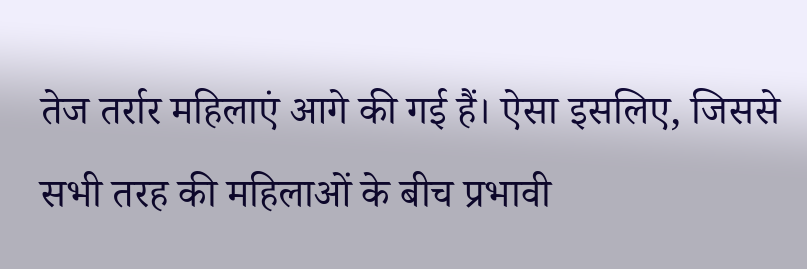तेज तर्रार महिलाएं आगे की गई हैं। ऐसा इसलिए, जिससे सभी तरह की महिलाओं के बीच प्रभावी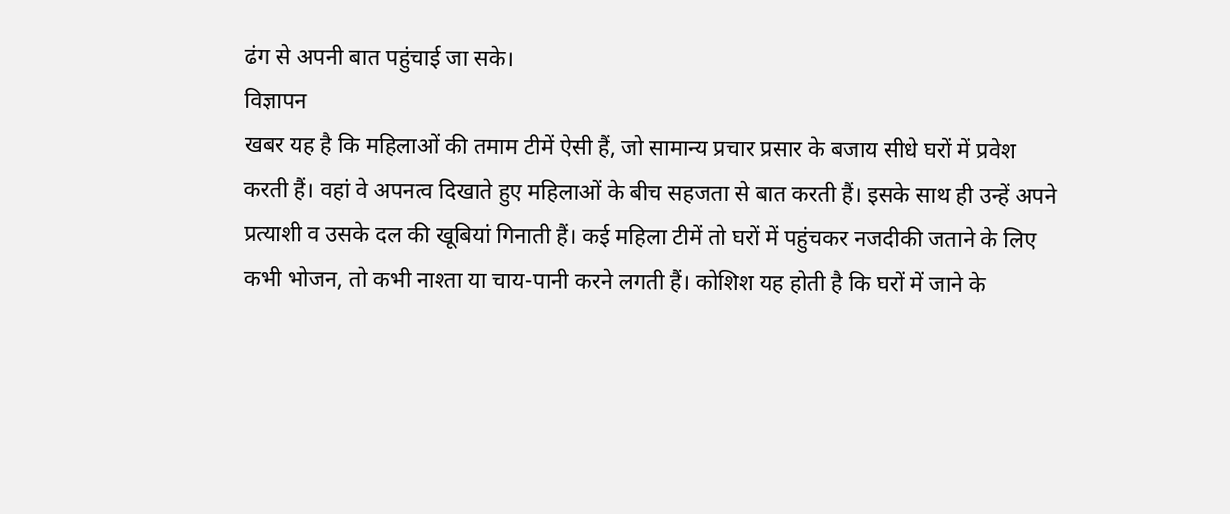ढंग से अपनी बात पहुंचाई जा सके।
विज्ञापन
खबर यह है कि महिलाओं की तमाम टीमें ऐसी हैं, जो सामान्य प्रचार प्रसार के बजाय सीधे घरों में प्रवेश करती हैं। वहां वे अपनत्व दिखाते हुए महिलाओं के बीच सहजता से बात करती हैं। इसके साथ ही उन्हें अपने प्रत्याशी व उसके दल की खूबियां गिनाती हैं। कई महिला टीमें तो घरों में पहुंचकर नजदीकी जताने के लिए कभी भोजन, तो कभी नाश्ता या चाय-पानी करने लगती हैं। कोशिश यह होती है कि घरों में जाने के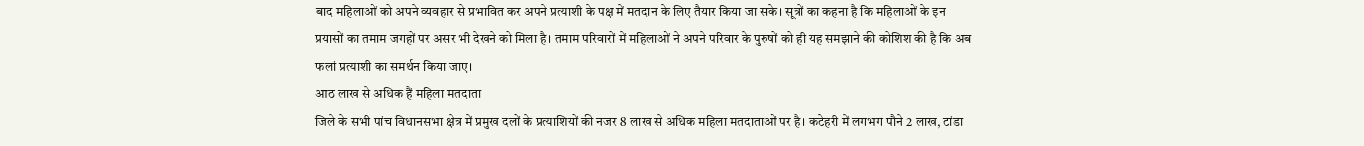बाद महिलाओं को अपने व्यवहार से प्रभावित कर अपने प्रत्याशी के पक्ष में मतदान के लिए तैयार किया जा सके। सूत्रों का कहना है कि महिलाओं के इन प्रयासों का तमाम जगहों पर असर भी देखने को मिला है। तमाम परिवारों में महिलाओं ने अपने परिवार के पुरुषों को ही यह समझाने की कोशिश की है कि अब फलां प्रत्याशी का समर्थन किया जाए।
आठ लाख से अधिक हैं महिला मतदाता
जिले के सभी पांच विधानसभा क्षेत्र में प्रमुख दलों के प्रत्याशियों की नजर 8 लाख से अधिक महिला मतदाताओं पर है। कटेहरी में लगभग पौने 2 लाख, टांडा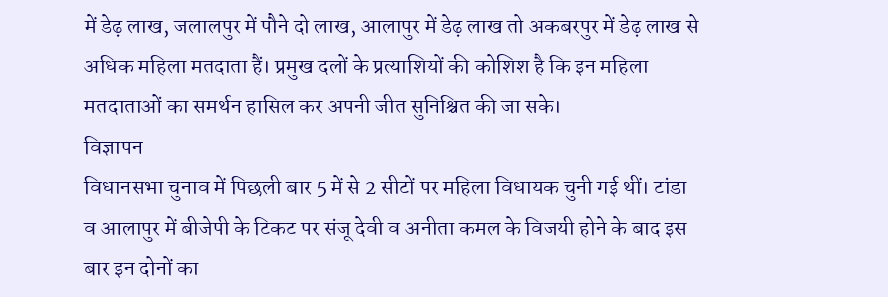में डेढ़ लाख, जलालपुर में पौने दो लाख, आलापुर में डेढ़ लाख तो अकबरपुर में डेढ़ लाख से अधिक महिला मतदाता हैं। प्रमुख दलों के प्रत्याशियों की कोशिश है कि इन महिला मतदाताओं का समर्थन हासिल कर अपनी जीत सुनिश्चित की जा सके।
विज्ञापन
विधानसभा चुनाव में पिछली बार 5 में से 2 सीटों पर महिला विधायक चुनी गई थीं। टांडा व आलापुर में बीजेपी के टिकट पर संजू देवी व अनीता कमल के विजयी होने के बाद इस बार इन दोनों का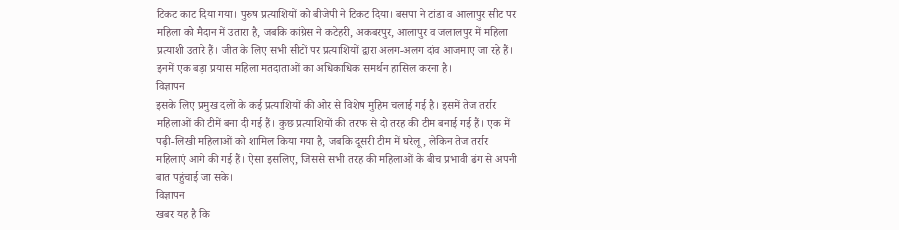टिकट काट दिया गया। पुरुष प्रत्याशियों को बीजेपी ने टिकट दिया। बसपा ने टांडा व आलापुर सीट पर महिला को मैदान में उतारा है, जबकि कांग्रेस ने कटेहरी, अकबरपुर, आलापुर व जलालपुर में महिला प्रत्याशी उतारे हैं। जीत के लिए सभी सीटों पर प्रत्याशियों द्वारा अलग-अलग दांव आजमाए जा रहे हैं। इनमें एक बड़ा प्रयास महिला मतदाताओं का अधिकाधिक समर्थन हासिल करना है।
विज्ञापन
इसके लिए प्रमुख दलों के कई प्रत्याशियों की ओर से विशेष मुहिम चलाई गई है। इसमें तेज तर्रार महिलाओं की टीमें बना दी गई हैं। कुछ प्रत्याशियों की तरफ से दो तरह की टीम बनाई गई हैं। एक में पढ़ी-लिखी महिलाओं को शामिल किया गया है, जबकि दूसरी टीम में घरेलू, लेकिन तेज तर्रार महिलाएं आगे की गई हैं। ऐसा इसलिए, जिससे सभी तरह की महिलाओं के बीच प्रभावी ढंग से अपनी बात पहुंचाई जा सके।
विज्ञापन
खबर यह है कि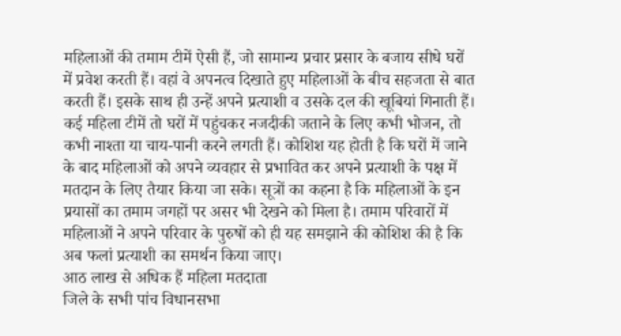महिलाओं की तमाम टीमें ऐसी हैं, जो सामान्य प्रचार प्रसार के बजाय सीधे घरों में प्रवेश करती हैं। वहां वे अपनत्व दिखाते हुए महिलाओं के बीच सहजता से बात करती हैं। इसके साथ ही उन्हें अपने प्रत्याशी व उसके दल की खूबियां गिनाती हैं। कई महिला टीमें तो घरों में पहुंचकर नजदीकी जताने के लिए कभी भोजन, तो कभी नाश्ता या चाय-पानी करने लगती हैं। कोशिश यह होती है कि घरों में जाने के बाद महिलाओं को अपने व्यवहार से प्रभावित कर अपने प्रत्याशी के पक्ष में मतदान के लिए तैयार किया जा सके। सूत्रों का कहना है कि महिलाओं के इन प्रयासों का तमाम जगहों पर असर भी देखने को मिला है। तमाम परिवारों में महिलाओं ने अपने परिवार के पुरुषों को ही यह समझाने की कोशिश की है कि अब फलां प्रत्याशी का समर्थन किया जाए।
आठ लाख से अधिक हैं महिला मतदाता
जिले के सभी पांच विधानसभा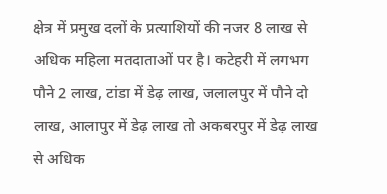क्षेत्र में प्रमुख दलों के प्रत्याशियों की नजर 8 लाख से अधिक महिला मतदाताओं पर है। कटेहरी में लगभग पौने 2 लाख, टांडा में डेढ़ लाख, जलालपुर में पौने दो लाख, आलापुर में डेढ़ लाख तो अकबरपुर में डेढ़ लाख से अधिक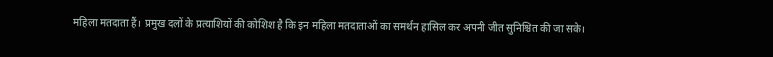महिला मतदाता हैं। प्रमुख दलों के प्रत्याशियों की कोशिश है कि इन महिला मतदाताओं का समर्थन हासिल कर अपनी जीत सुनिश्चित की जा सके।